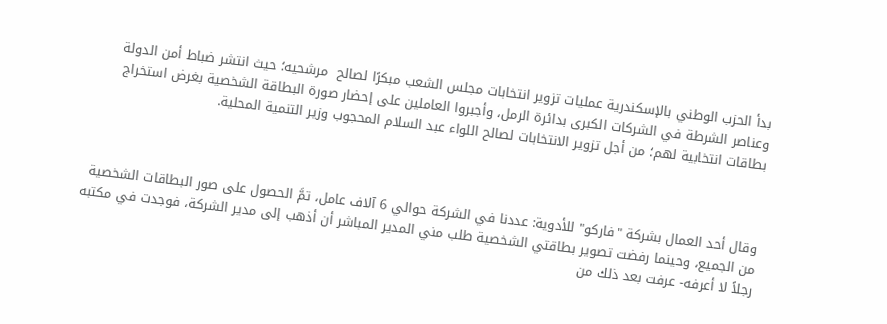بدأ الحزب الوطني بالإسكندرية عمليات تزوير انتخابات مجلس الشعب مبكرًا لصالح  مرشحيه؛ حيث انتشر ضباط أمن الدولة وعناصر الشرطة في الشركات الكبرى بدائرة الرمل، وأجبروا العاملين على إحضار صورة البطاقة الشخصية بغرض استخراج بطاقات انتخابية لهم؛ من أجل تزوير الانتخابات لصالح اللواء عبد السلام المحجوب وزير التنمية المحلية.



وقال أحد العمال بشركة "فاركو" للأدوية: عددنا في الشركة حوالي 6 آلاف عامل، تمَّ الحصول على صور البطاقات الشخصية من الجميع، وحينما رفضت تصوير بطاقتي الشخصية طلب مني المدير المباشر أن أذهب إلى مدير الشركة، فوجدت في مكتبه رجلاً لا أعرفه- عرفت بعد ذلك من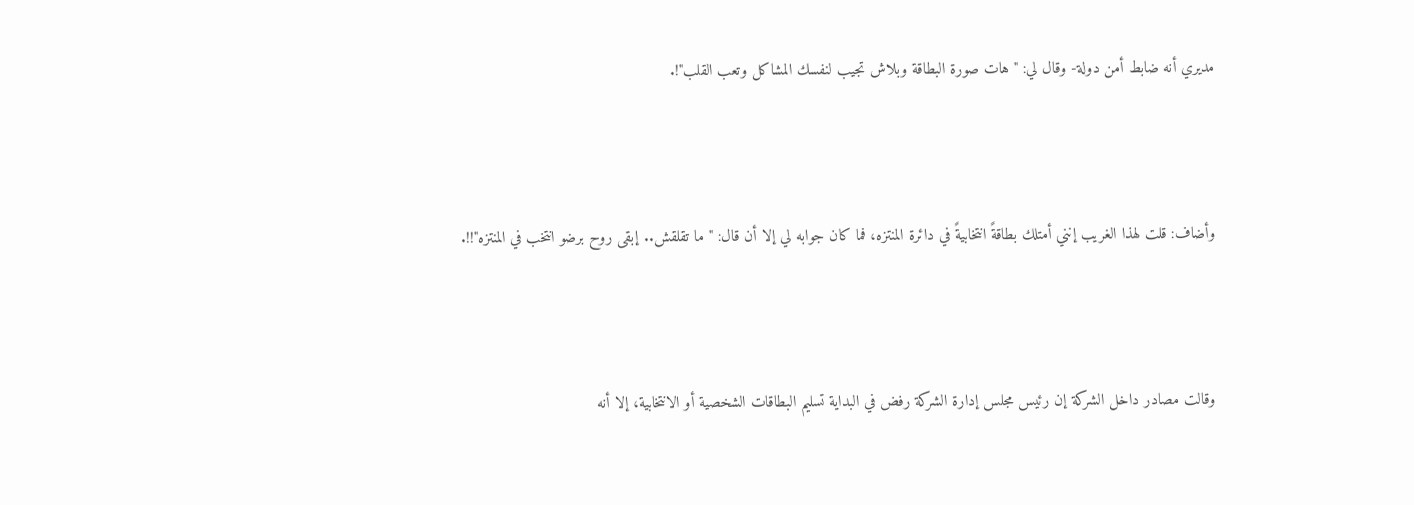مديري أنه ضابط أمن دولة- وقال لي: "هات صورة البطاقة وبلاش تجيب لنفسك المشاكل وتعب القلب"!.



وأضاف: قلت لهذا الغريب إنني أمتلك بطاقةً انتخابيةً في دائرة المنتزه، فما كان جوابه لي إلا أن قال: "ما تقلقش.. إبقى روح برضو انتخب في المنتزه"!!.



وقالت مصادر داخل الشركة إن رئيس مجلس إدارة الشركة رفض في البداية تسليم البطاقات الشخصية أو الانتخابية، إلا أنه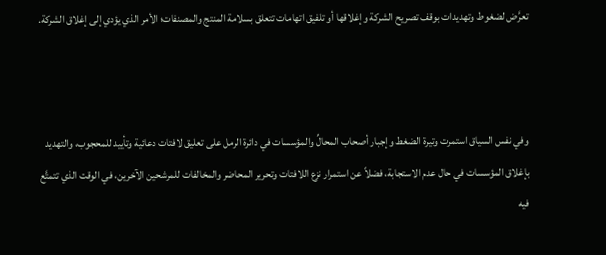تعرَّض لضغوط وتهديدات بوقف تصريح الشركة وإغلاقها أو تلفيق اتهامات تتعلق بسلامة المنتج والمصنفات؛ الأمر الذي يؤدي إلى إغلاق الشركة.



وفي نفس السياق استمرت وتيرة الضغط وإجبار أصحاب المحالِّ والمؤسسات في دائرة الرمل على تعليق لافتات دعائية وتأييد للمحجوب، والتهديد بإغلاق المؤسسات في حال عدم الاستجابة، فضلاً عن استمرار نزع اللافتات وتحرير المحاضر والمخالفات للمرشحين الآخرين، في الوقت الذي تتمتَّع فيه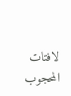لافتات المحجوب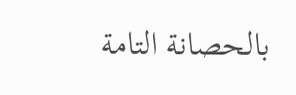بالحصانة التامة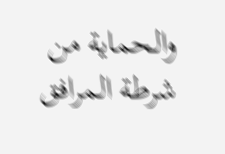والحماية من شرطة المرافق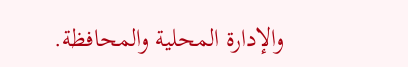والإدارة المحلية والمحافظة.